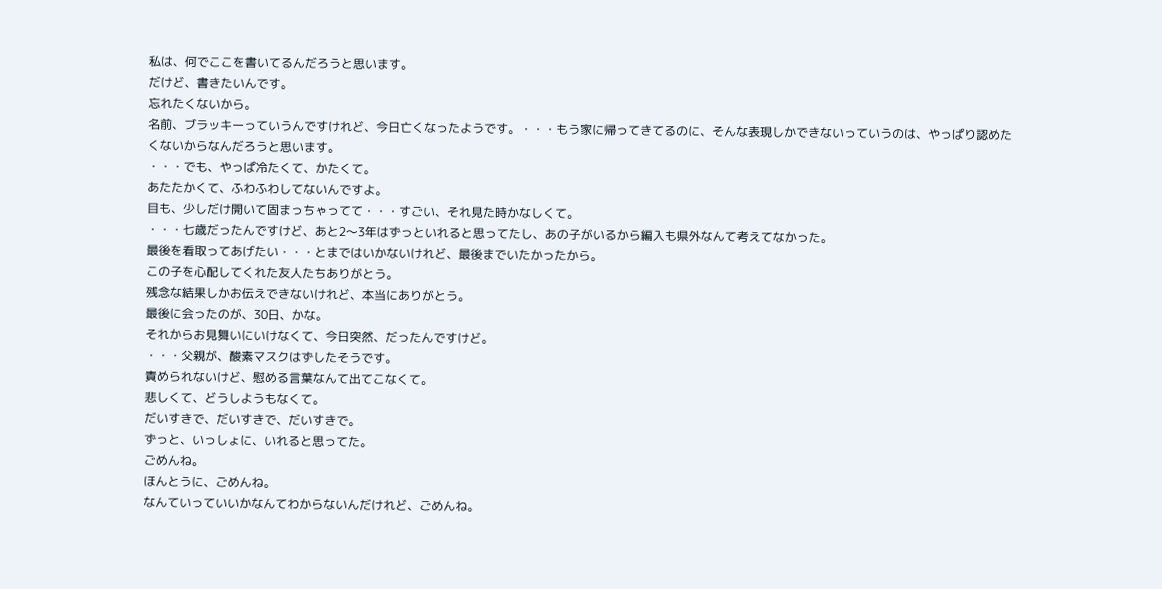私は、何でここを書いてるんだろうと思います。
だけど、書きたいんです。
忘れたくないから。
名前、ブラッキーっていうんですけれど、今日亡くなったようです。・・・もう家に帰ってきてるのに、そんな表現しかできないっていうのは、やっぱり認めたくないからなんだろうと思います。
・・・でも、やっぱ冷たくて、かたくて。
あたたかくて、ふわふわしてないんですよ。
目も、少しだけ開いて固まっちゃってて・・・すごい、それ見た時かなしくて。
・・・七歳だったんですけど、あと2〜3年はずっといれると思ってたし、あの子がいるから編入も県外なんて考えてなかった。
最後を看取ってあげたい・・・とまではいかないけれど、最後までいたかったから。
この子を心配してくれた友人たちありがとう。
残念な結果しかお伝えできないけれど、本当にありがとう。
最後に会ったのが、30日、かな。
それからお見舞いにいけなくて、今日突然、だったんですけど。
・・・父親が、酸素マスクはずしたそうです。
責められないけど、慰める言葉なんて出てこなくて。
悲しくて、どうしようもなくて。
だいすきで、だいすきで、だいすきで。
ずっと、いっしょに、いれると思ってた。
ごめんね。
ほんとうに、ごめんね。
なんていっていいかなんてわからないんだけれど、ごめんね。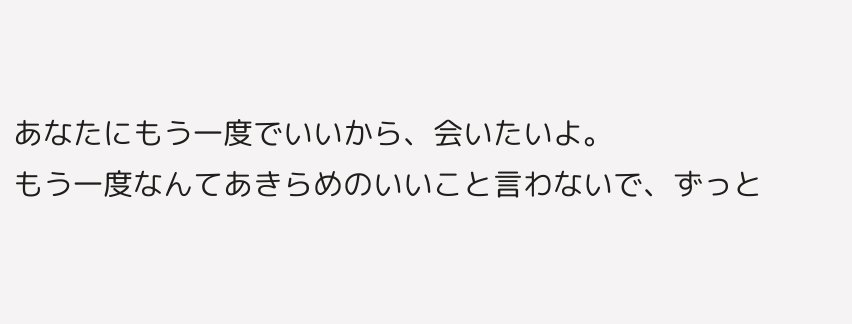あなたにもう一度でいいから、会いたいよ。
もう一度なんてあきらめのいいこと言わないで、ずっと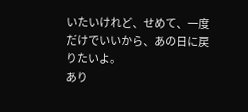いたいけれど、せめて、一度だけでいいから、あの日に戻りたいよ。
あり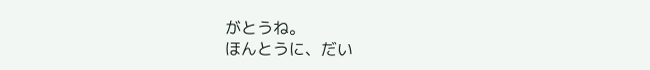がとうね。
ほんとうに、だい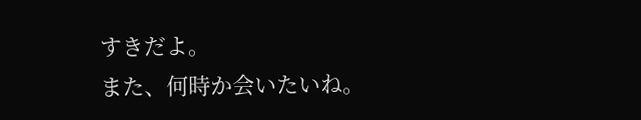すきだよ。
また、何時か会いたいね。